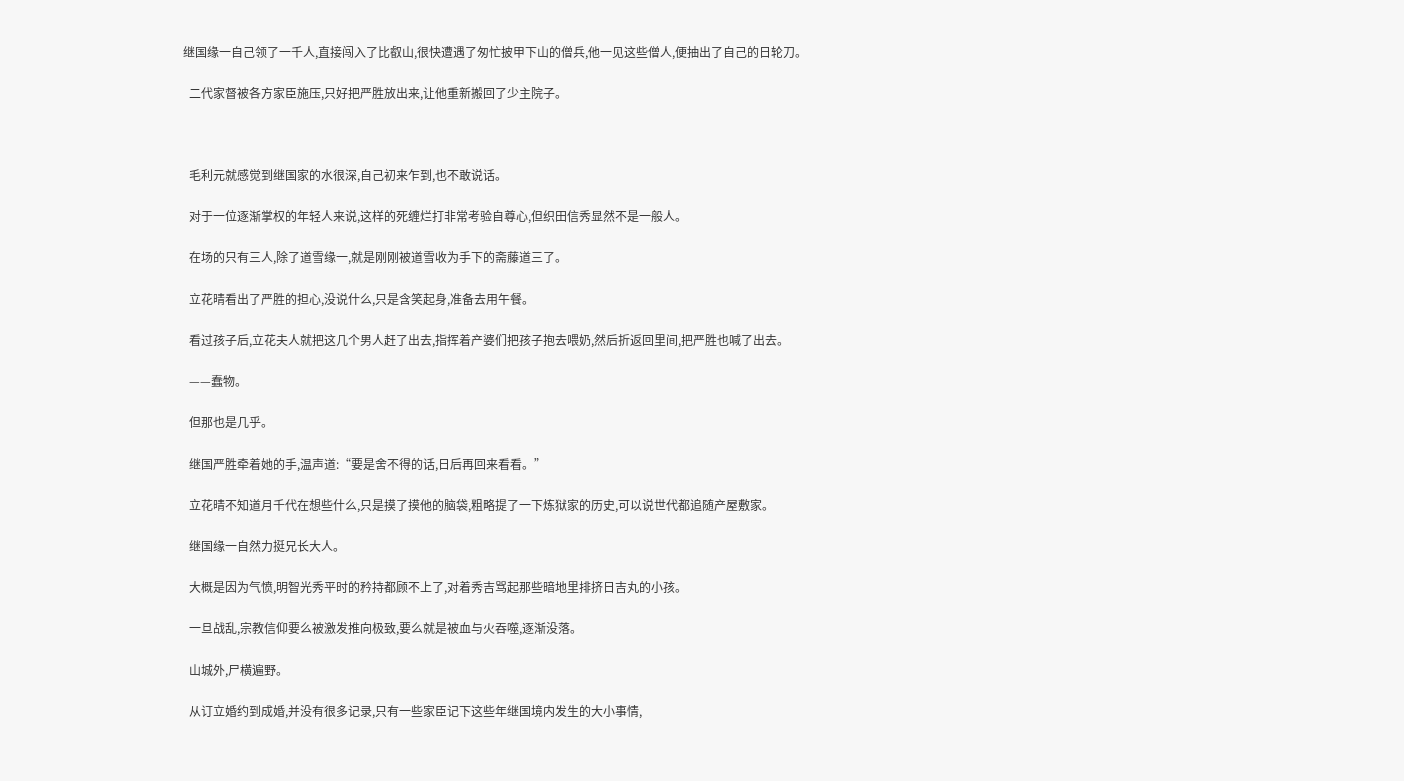继国缘一自己领了一千人,直接闯入了比叡山,很快遭遇了匆忙披甲下山的僧兵,他一见这些僧人,便抽出了自己的日轮刀。

  二代家督被各方家臣施压,只好把严胜放出来,让他重新搬回了少主院子。



  毛利元就感觉到继国家的水很深,自己初来乍到,也不敢说话。

  对于一位逐渐掌权的年轻人来说,这样的死缠烂打非常考验自尊心,但织田信秀显然不是一般人。

  在场的只有三人,除了道雪缘一,就是刚刚被道雪收为手下的斋藤道三了。

  立花晴看出了严胜的担心,没说什么,只是含笑起身,准备去用午餐。

  看过孩子后,立花夫人就把这几个男人赶了出去,指挥着产婆们把孩子抱去喂奶,然后折返回里间,把严胜也喊了出去。

  ——蠢物。

  但那也是几乎。

  继国严胜牵着她的手,温声道:“要是舍不得的话,日后再回来看看。”

  立花晴不知道月千代在想些什么,只是摸了摸他的脑袋,粗略提了一下炼狱家的历史,可以说世代都追随产屋敷家。

  继国缘一自然力挺兄长大人。

  大概是因为气愤,明智光秀平时的矜持都顾不上了,对着秀吉骂起那些暗地里排挤日吉丸的小孩。

  一旦战乱,宗教信仰要么被激发推向极致,要么就是被血与火吞噬,逐渐没落。

  山城外,尸横遍野。

  从订立婚约到成婚,并没有很多记录,只有一些家臣记下这些年继国境内发生的大小事情,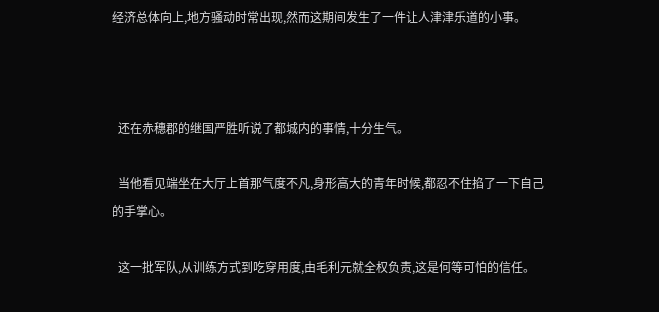经济总体向上,地方骚动时常出现,然而这期间发生了一件让人津津乐道的小事。



  还在赤穗郡的继国严胜听说了都城内的事情,十分生气。

  当他看见端坐在大厅上首那气度不凡,身形高大的青年时候,都忍不住掐了一下自己的手掌心。

  这一批军队,从训练方式到吃穿用度,由毛利元就全权负责,这是何等可怕的信任。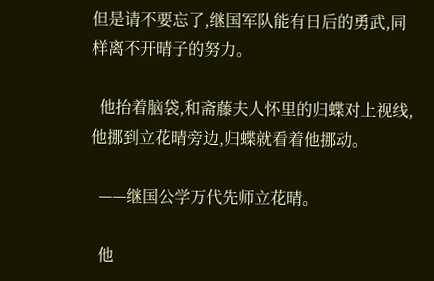但是请不要忘了,继国军队能有日后的勇武,同样离不开晴子的努力。

  他抬着脑袋,和斋藤夫人怀里的归蝶对上视线,他挪到立花晴旁边,归蝶就看着他挪动。

  ——继国公学万代先师立花晴。

  他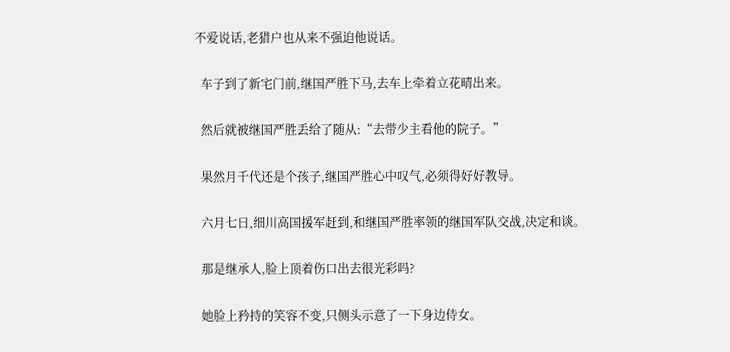不爱说话,老猎户也从来不强迫他说话。

  车子到了新宅门前,继国严胜下马,去车上牵着立花晴出来。

  然后就被继国严胜丢给了随从:“去带少主看他的院子。”

  果然月千代还是个孩子,继国严胜心中叹气,必须得好好教导。

  六月七日,细川高国援军赶到,和继国严胜率领的继国军队交战,决定和谈。

  那是继承人,脸上顶着伤口出去很光彩吗?

  她脸上矜持的笑容不变,只侧头示意了一下身边侍女。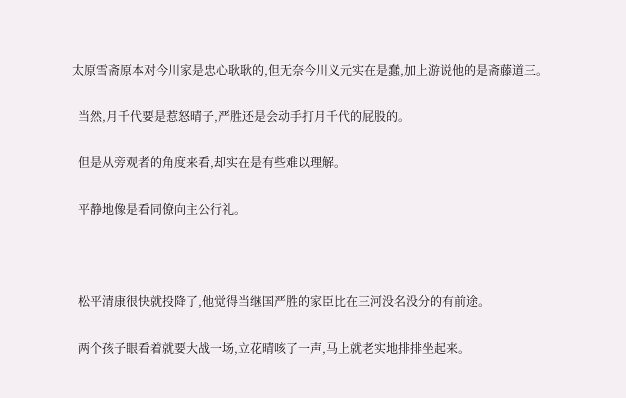太原雪斋原本对今川家是忠心耿耿的,但无奈今川义元实在是蠢,加上游说他的是斋藤道三。

  当然,月千代要是惹怒晴子,严胜还是会动手打月千代的屁股的。

  但是从旁观者的角度来看,却实在是有些难以理解。

  平静地像是看同僚向主公行礼。



  松平清康很快就投降了,他觉得当继国严胜的家臣比在三河没名没分的有前途。

  两个孩子眼看着就要大战一场,立花晴咳了一声,马上就老实地排排坐起来。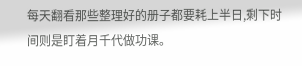每天翻看那些整理好的册子都要耗上半日,剩下时间则是盯着月千代做功课。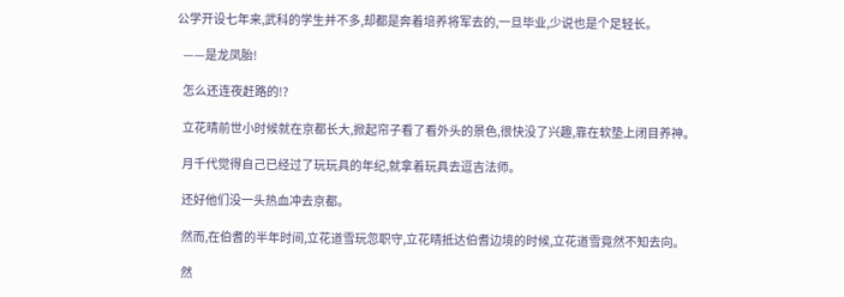公学开设七年来,武科的学生并不多,却都是奔着培养将军去的,一旦毕业,少说也是个足轻长。

  ——是龙凤胎!

  怎么还连夜赶路的!?

  立花晴前世小时候就在京都长大,掀起帘子看了看外头的景色,很快没了兴趣,靠在软垫上闭目养神。

  月千代觉得自己已经过了玩玩具的年纪,就拿着玩具去逗吉法师。

  还好他们没一头热血冲去京都。

  然而,在伯耆的半年时间,立花道雪玩忽职守,立花晴抵达伯耆边境的时候,立花道雪竟然不知去向。

  然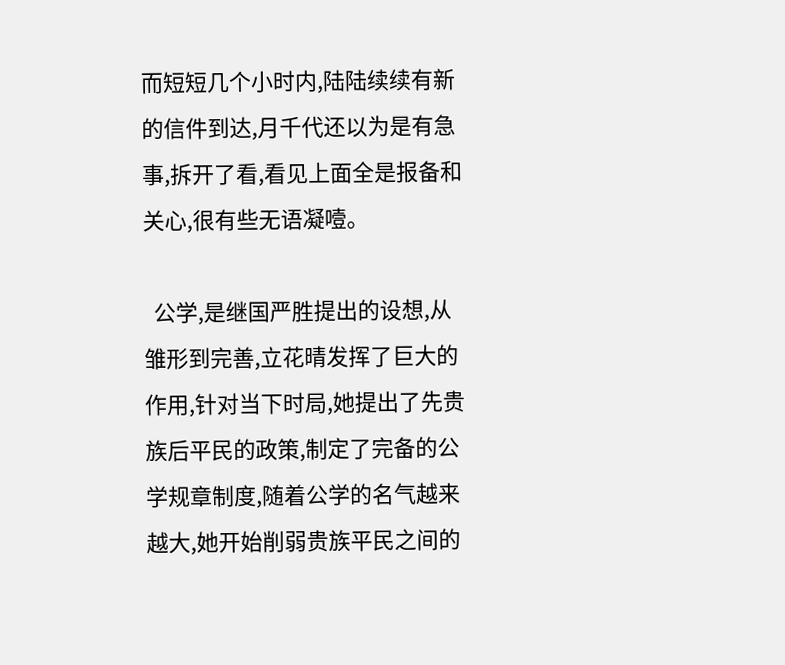而短短几个小时内,陆陆续续有新的信件到达,月千代还以为是有急事,拆开了看,看见上面全是报备和关心,很有些无语凝噎。

  公学,是继国严胜提出的设想,从雏形到完善,立花晴发挥了巨大的作用,针对当下时局,她提出了先贵族后平民的政策,制定了完备的公学规章制度,随着公学的名气越来越大,她开始削弱贵族平民之间的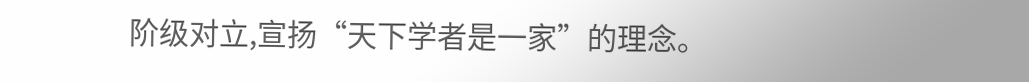阶级对立,宣扬“天下学者是一家”的理念。